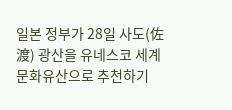일본 정부가 28일 사도(佐渡) 광산을 유네스코 세계문화유산으로 추천하기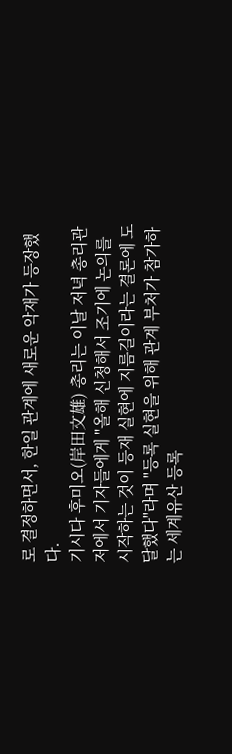로 결정하면서, 한일 관계에 새로운 악재가 등장했다.
기시다 후미오(岸田文雄) 총리는 이날 저녁 총리관저에서 기자들에게 "올해 신청해서 조기에 논의를 시작하는 것이 등재 실현에 지름길이라는 결론에 도달했다"라며 "등록 실현을 위해 관계 부처가 참가하는 세계유산 등록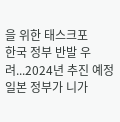을 위한 태스크포
한국 정부 반발 우려...2024년 추진 예정
일본 정부가 니가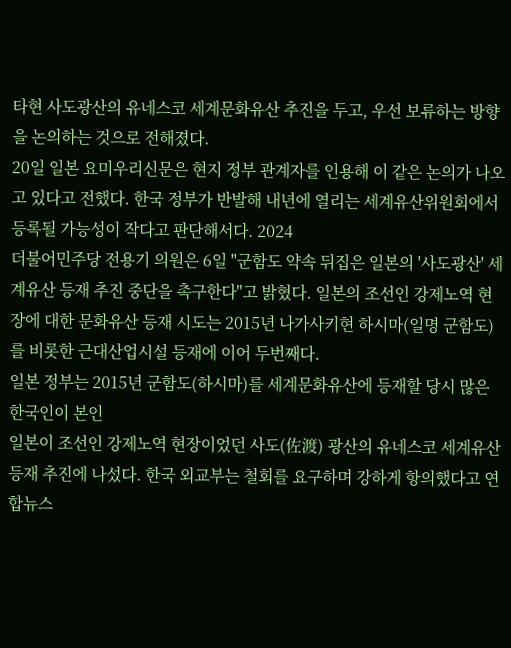타현 사도광산의 유네스코 세계문화유산 추진을 두고, 우선 보류하는 방향을 논의하는 것으로 전해졌다.
20일 일본 요미우리신문은 현지 정부 관계자를 인용해 이 같은 논의가 나오고 있다고 전했다. 한국 정부가 반발해 내년에 열리는 세계유산위원회에서 등록될 가능성이 작다고 판단해서다. 2024
더불어민주당 전용기 의원은 6일 "군함도 약속 뒤집은 일본의 '사도광산' 세계유산 등재 추진 중단을 촉구한다"고 밝혔다. 일본의 조선인 강제노역 현장에 대한 문화유산 등재 시도는 2015년 나가사키현 하시마(일명 군함도)를 비롯한 근대산업시설 등재에 이어 두번째다.
일본 정부는 2015년 군함도(하시마)를 세계문화유산에 등재할 당시 많은 한국인이 본인
일본이 조선인 강제노역 현장이었던 사도(佐渡) 광산의 유네스코 세계유산 등재 추진에 나섰다. 한국 외교부는 철회를 요구하며 강하게 항의했다고 연합뉴스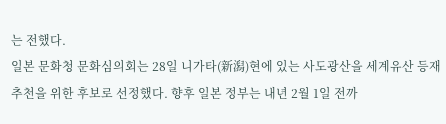는 전했다.
일본 문화청 문화심의회는 28일 니가타(新潟)현에 있는 사도광산을 세계유산 등재 추천을 위한 후보로 선정했다. 향후 일본 정부는 내년 2월 1일 전까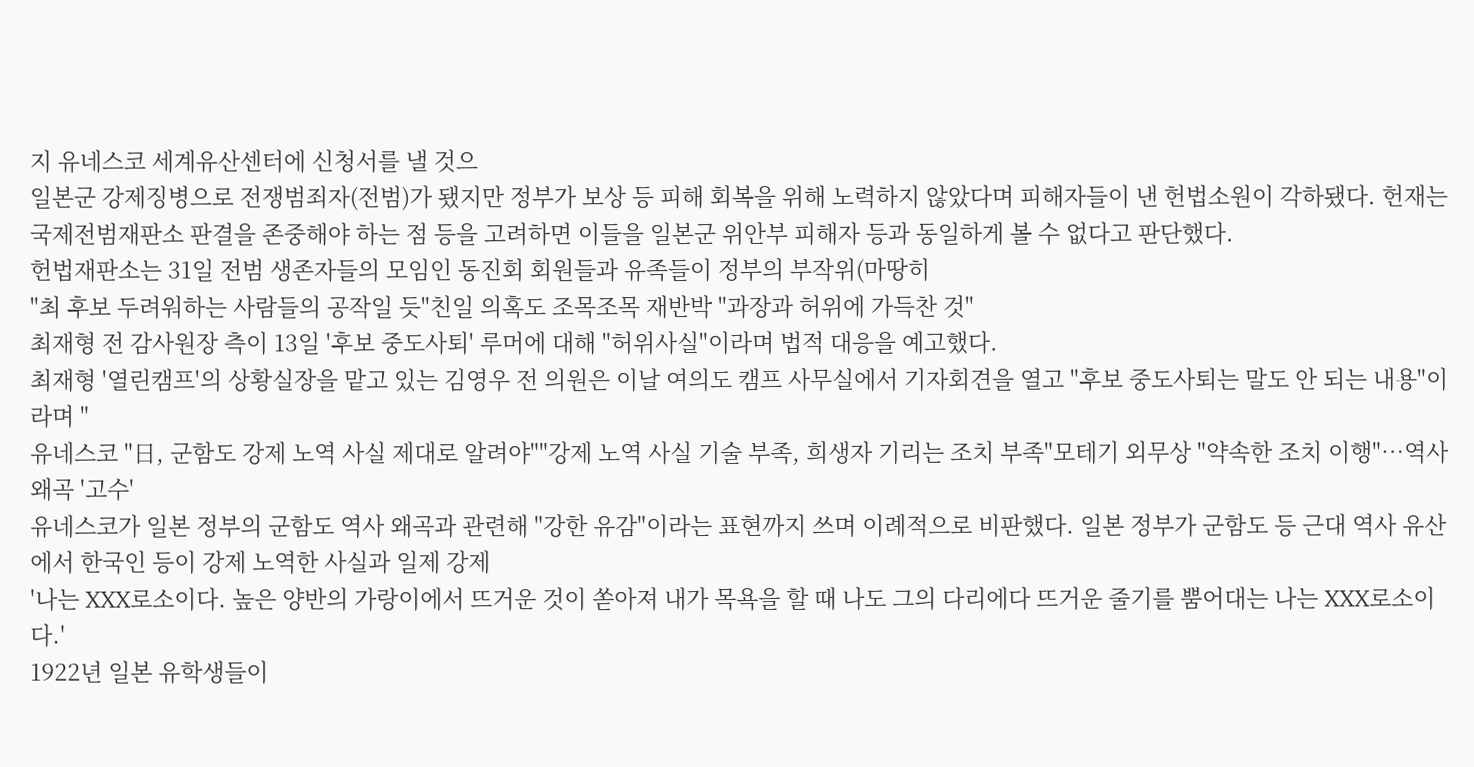지 유네스코 세계유산센터에 신청서를 낼 것으
일본군 강제징병으로 전쟁범죄자(전범)가 됐지만 정부가 보상 등 피해 회복을 위해 노력하지 않았다며 피해자들이 낸 헌법소원이 각하됐다. 헌재는 국제전범재판소 판결을 존중해야 하는 점 등을 고려하면 이들을 일본군 위안부 피해자 등과 동일하게 볼 수 없다고 판단했다.
헌법재판소는 31일 전범 생존자들의 모임인 동진회 회원들과 유족들이 정부의 부작위(마땅히
"최 후보 두려워하는 사람들의 공작일 듯"친일 의혹도 조목조목 재반박 "과장과 허위에 가득찬 것"
최재형 전 감사원장 측이 13일 '후보 중도사퇴' 루머에 대해 "허위사실"이라며 법적 대응을 예고했다.
최재형 '열린캠프'의 상황실장을 맡고 있는 김영우 전 의원은 이날 여의도 캠프 사무실에서 기자회견을 열고 "후보 중도사퇴는 말도 안 되는 내용"이라며 "
유네스코 "日, 군함도 강제 노역 사실 제대로 알려야""강제 노역 사실 기술 부족, 희생자 기리는 조치 부족"모테기 외무상 "약속한 조치 이행"…역사왜곡 '고수'
유네스코가 일본 정부의 군함도 역사 왜곡과 관련해 "강한 유감"이라는 표현까지 쓰며 이례적으로 비판했다. 일본 정부가 군함도 등 근대 역사 유산에서 한국인 등이 강제 노역한 사실과 일제 강제
'나는 XXX로소이다. 높은 양반의 가랑이에서 뜨거운 것이 쏟아져 내가 목욕을 할 때 나도 그의 다리에다 뜨거운 줄기를 뿜어대는 나는 XXX로소이다.'
1922년 일본 유학생들이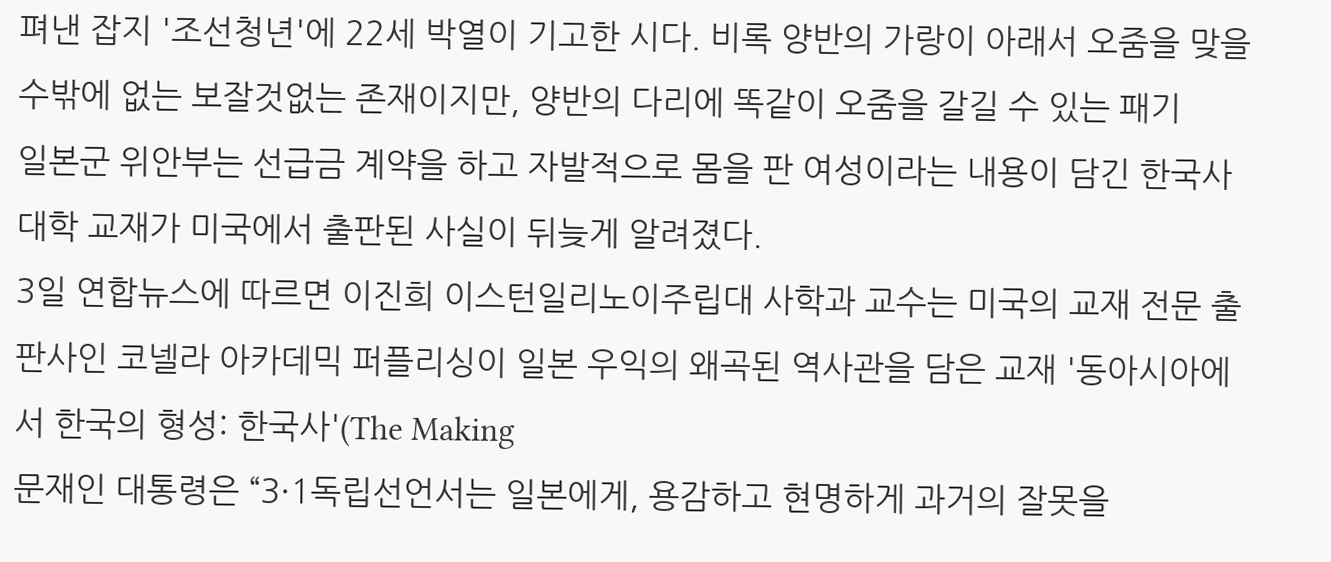펴낸 잡지 '조선청년'에 22세 박열이 기고한 시다. 비록 양반의 가랑이 아래서 오줌을 맞을 수밖에 없는 보잘것없는 존재이지만, 양반의 다리에 똑같이 오줌을 갈길 수 있는 패기
일본군 위안부는 선급금 계약을 하고 자발적으로 몸을 판 여성이라는 내용이 담긴 한국사 대학 교재가 미국에서 출판된 사실이 뒤늦게 알려졌다.
3일 연합뉴스에 따르면 이진희 이스턴일리노이주립대 사학과 교수는 미국의 교재 전문 출판사인 코넬라 아카데믹 퍼플리싱이 일본 우익의 왜곡된 역사관을 담은 교재 '동아시아에서 한국의 형성: 한국사'(The Making
문재인 대통령은 “3·1독립선언서는 일본에게, 용감하고 현명하게 과거의 잘못을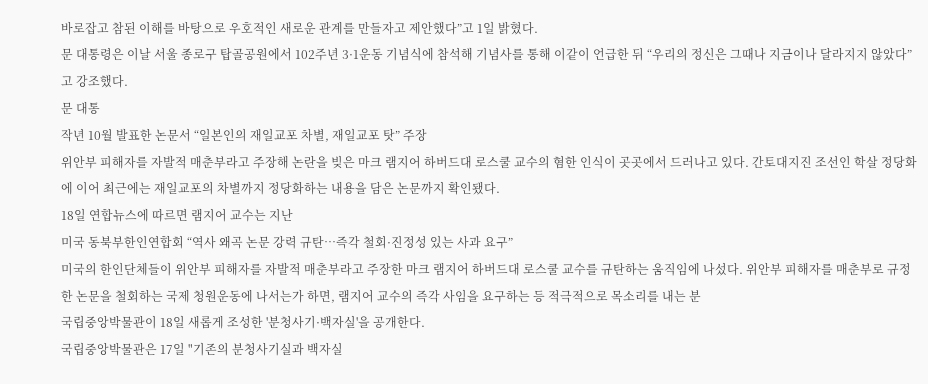바로잡고 참된 이해를 바탕으로 우호적인 새로운 관계를 만들자고 제안했다”고 1일 밝혔다.
문 대통령은 이날 서울 종로구 탑골공원에서 102주년 3·1운동 기념식에 참석해 기념사를 통해 이같이 언급한 뒤 “우리의 정신은 그때나 지금이나 달라지지 않았다”고 강조했다.
문 대통
작년 10월 발표한 논문서 “일본인의 재일교포 차별, 재일교포 탓” 주장
위안부 피해자를 자발적 매춘부라고 주장해 논란을 빚은 마크 램지어 하버드대 로스쿨 교수의 혐한 인식이 곳곳에서 드러나고 있다. 간토대지진 조선인 학살 정당화에 이어 최근에는 재일교포의 차별까지 정당화하는 내용을 담은 논문까지 확인됐다.
18일 연합뉴스에 따르면 램지어 교수는 지난
미국 동북부한인연합회 “역사 왜곡 논문 강력 규탄…즉각 철회·진정성 있는 사과 요구”
미국의 한인단체들이 위안부 피해자를 자발적 매춘부라고 주장한 마크 램지어 하버드대 로스쿨 교수를 규탄하는 움직임에 나섰다. 위안부 피해자를 매춘부로 규정한 논문을 철회하는 국제 청원운동에 나서는가 하면, 램지어 교수의 즉각 사임을 요구하는 등 적극적으로 목소리를 내는 분
국립중앙박물관이 18일 새롭게 조성한 '분청사기·백자실'을 공개한다.
국립중앙박물관은 17일 "기존의 분청사기실과 백자실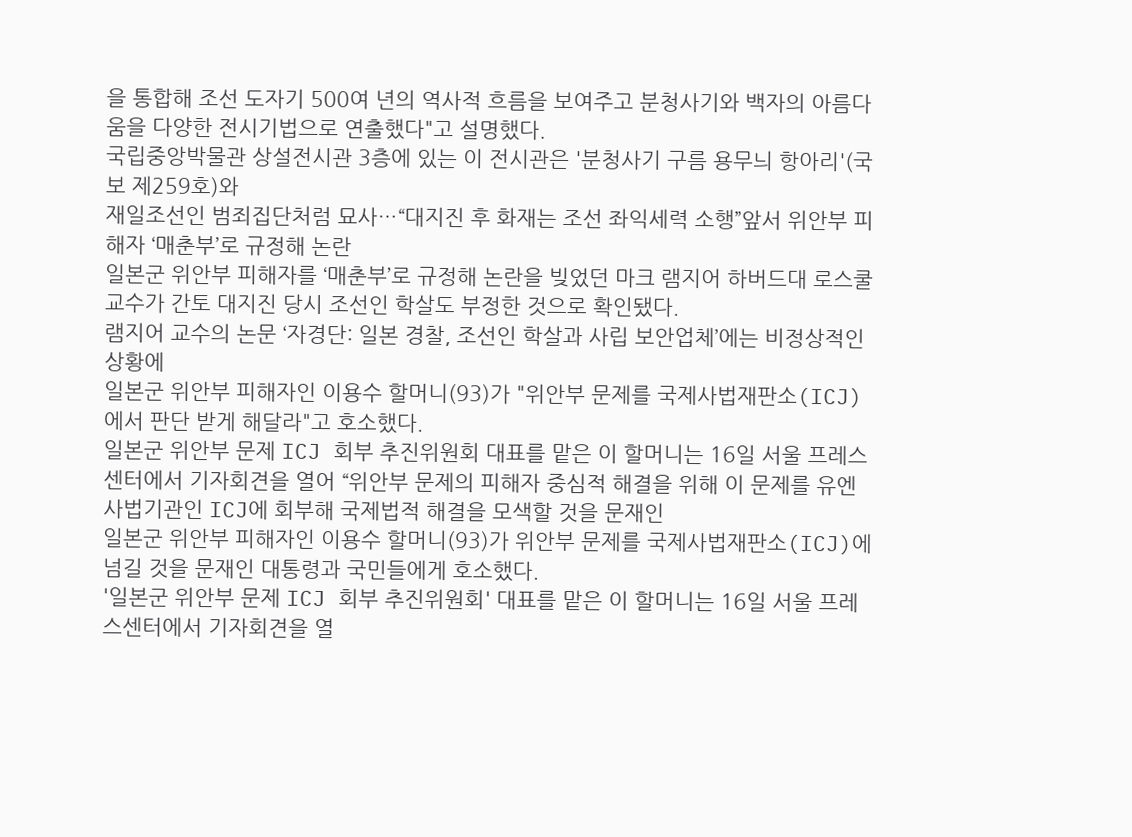을 통합해 조선 도자기 500여 년의 역사적 흐름을 보여주고 분청사기와 백자의 아름다움을 다양한 전시기법으로 연출했다"고 설명했다.
국립중앙박물관 상설전시관 3층에 있는 이 전시관은 '분청사기 구름 용무늬 항아리'(국보 제259호)와
재일조선인 범죄집단처럼 묘사…“대지진 후 화재는 조선 좌익세력 소행”앞서 위안부 피해자 ‘매춘부’로 규정해 논란
일본군 위안부 피해자를 ‘매춘부’로 규정해 논란을 빚었던 마크 램지어 하버드대 로스쿨 교수가 간토 대지진 당시 조선인 학살도 부정한 것으로 확인됐다.
램지어 교수의 논문 ‘자경단: 일본 경찰, 조선인 학살과 사립 보안업체’에는 비정상적인 상황에
일본군 위안부 피해자인 이용수 할머니(93)가 "위안부 문제를 국제사법재판소(ICJ)에서 판단 받게 해달라"고 호소했다.
일본군 위안부 문제 ICJ 회부 추진위원회 대표를 맡은 이 할머니는 16일 서울 프레스센터에서 기자회견을 열어 “위안부 문제의 피해자 중심적 해결을 위해 이 문제를 유엔 사법기관인 ICJ에 회부해 국제법적 해결을 모색할 것을 문재인
일본군 위안부 피해자인 이용수 할머니(93)가 위안부 문제를 국제사법재판소(ICJ)에 넘길 것을 문재인 대통령과 국민들에게 호소했다.
'일본군 위안부 문제 ICJ 회부 추진위원회' 대표를 맡은 이 할머니는 16일 서울 프레스센터에서 기자회견을 열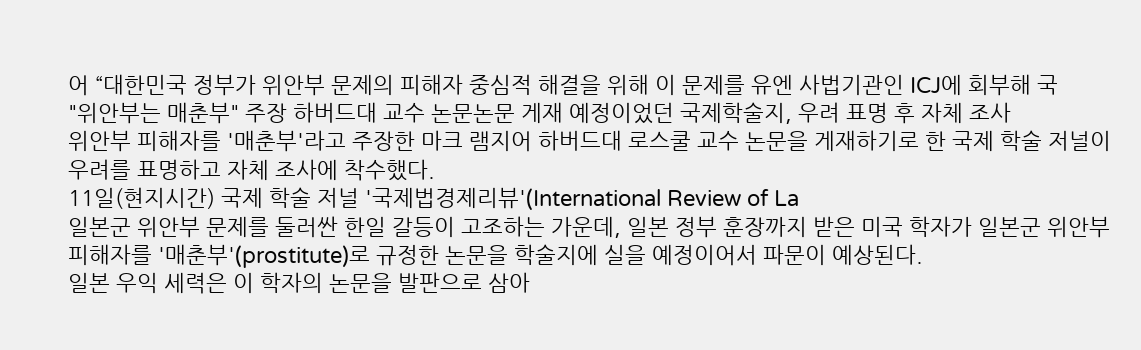어 “대한민국 정부가 위안부 문제의 피해자 중심적 해결을 위해 이 문제를 유엔 사법기관인 ICJ에 회부해 국
"위안부는 매춘부" 주장 하버드대 교수 논문논문 게재 예정이었던 국제학술지, 우려 표명 후 자체 조사
위안부 피해자를 '매춘부'라고 주장한 마크 램지어 하버드대 로스쿨 교수 논문을 게재하기로 한 국제 학술 저널이 우려를 표명하고 자체 조사에 착수했다.
11일(현지시간) 국제 학술 저널 '국제법경제리뷰'(International Review of La
일본군 위안부 문제를 둘러싼 한일 갈등이 고조하는 가운데, 일본 정부 훈장까지 받은 미국 학자가 일본군 위안부 피해자를 '매춘부'(prostitute)로 규정한 논문을 학술지에 실을 예정이어서 파문이 예상된다.
일본 우익 세력은 이 학자의 논문을 발판으로 삼아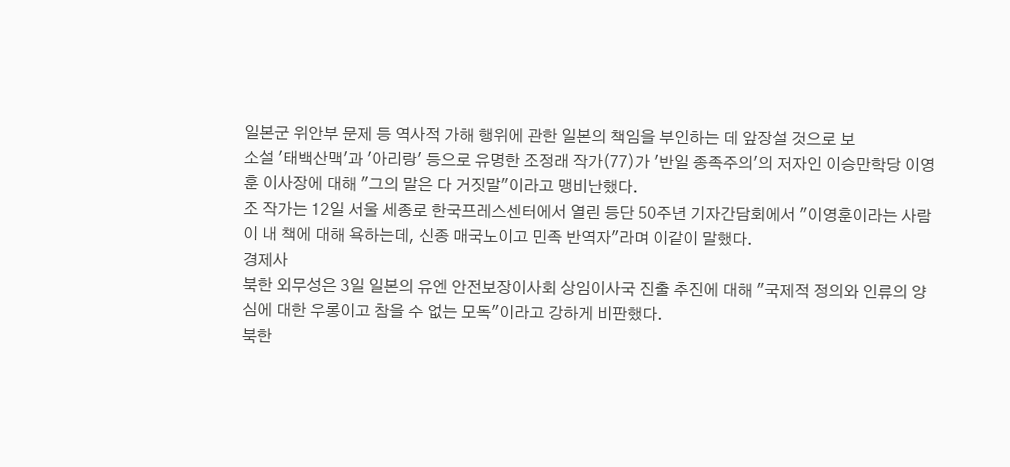일본군 위안부 문제 등 역사적 가해 행위에 관한 일본의 책임을 부인하는 데 앞장설 것으로 보
소설 '태백산맥'과 '아리랑' 등으로 유명한 조정래 작가(77)가 '반일 종족주의'의 저자인 이승만학당 이영훈 이사장에 대해 "그의 말은 다 거짓말"이라고 맹비난했다.
조 작가는 12일 서울 세종로 한국프레스센터에서 열린 등단 50주년 기자간담회에서 "이영훈이라는 사람이 내 책에 대해 욕하는데, 신종 매국노이고 민족 반역자"라며 이같이 말했다.
경제사
북한 외무성은 3일 일본의 유엔 안전보장이사회 상임이사국 진출 추진에 대해 "국제적 정의와 인류의 양심에 대한 우롱이고 참을 수 없는 모독"이라고 강하게 비판했다.
북한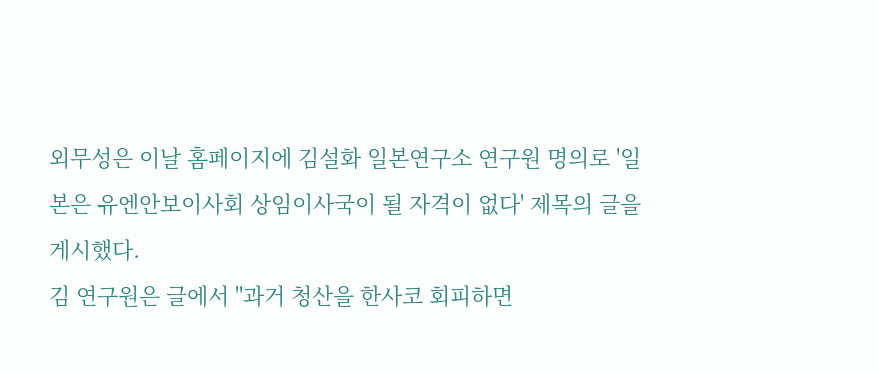외무성은 이날 홈페이지에 김설화 일본연구소 연구원 명의로 '일본은 유엔안보이사회 상임이사국이 될 자격이 없다' 제목의 글을 게시했다.
김 연구원은 글에서 "과거 청산을 한사코 회피하면